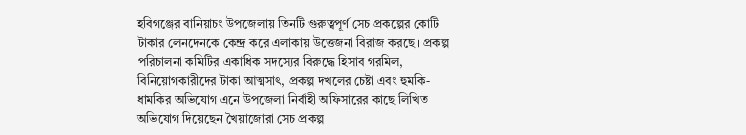হবিগঞ্জের বানিয়াচং উপজেলায় তিনটি গুরুত্বপূর্ণ সেচ প্রকল্পের কোটি টাকার লেনদেনকে কেন্দ্র করে এলাকায় উত্তেজনা বিরাজ করছে। প্রকল্প পরিচালনা কমিটির একাধিক সদস্যের বিরুদ্ধে হিসাব গরমিল, বিনিয়োগকারীদের টাকা আত্মসাৎ, প্রকল্প দখলের চেষ্টা এবং হুমকি-ধামকির অভিযোগ এনে উপজেলা নির্বাহী অফিসারের কাছে লিখিত অভিযোগ দিয়েছেন খৈয়াজোরা সেচ প্রকল্প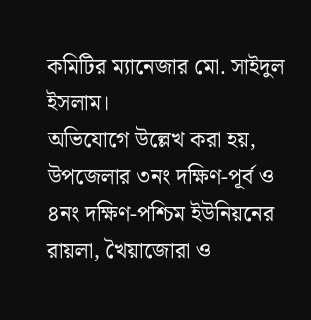কমিটির ম্যানেজার মো. সাইদুল ইসলাম।
অভিযোগে উল্লেখ করা হয়, উপজেলার ৩নং দক্ষিণ-পূর্ব ও ৪নং দক্ষিণ-পশ্চিম ইউনিয়নের রায়লা, খৈয়াজোরা ও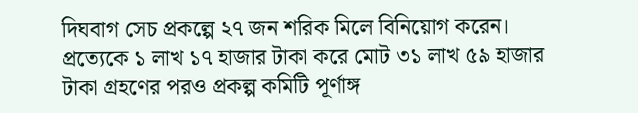দিঘবাগ সেচ প্রকল্পে ২৭ জন শরিক মিলে বিনিয়োগ করেন। প্রত্যেকে ১ লাখ ১৭ হাজার টাকা করে মোট ৩১ লাখ ৫৯ হাজার টাকা গ্রহণের পরও প্রকল্প কমিটি পূর্ণাঙ্গ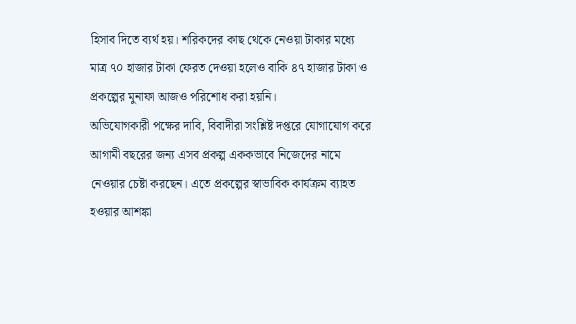হিসাব দিতে ব্যর্থ হয়। শরিকদের কাছ থেকে নেওয়া টাকার মধ্যে মাত্র ৭০ হাজার টাকা ফেরত দেওয়া হলেও বাকি ৪৭ হাজার টাকা ও প্রকল্পের মুনাফা আজও পরিশোধ করা হয়নি।
অভিযোগকারী পক্ষের দাবি, বিবাদীরা সংশ্লিষ্ট দপ্তরে যোগাযোগ করে আগামী বছরের জন্য এসব প্রকল্প এককভাবে নিজেদের নামে নেওয়ার চেষ্টা করছেন। এতে প্রকল্পের স্বাভাবিক কার্যক্রম ব্যাহত হওয়ার আশঙ্কা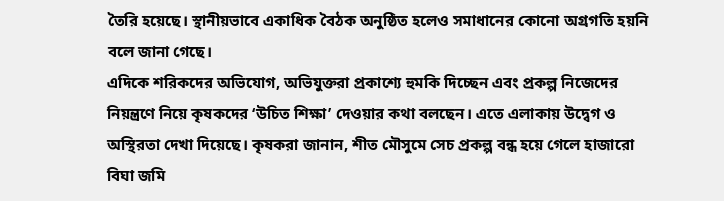তৈরি হয়েছে। স্থানীয়ভাবে একাধিক বৈঠক অনুষ্ঠিত হলেও সমাধানের কোনো অগ্রগতি হয়নি বলে জানা গেছে।
এদিকে শরিকদের অভিযোগ, অভিযুক্তরা প্রকাশ্যে হুমকি দিচ্ছেন এবং প্রকল্প নিজেদের নিয়ন্ত্রণে নিয়ে কৃষকদের ‘উচিত শিক্ষা’ দেওয়ার কথা বলছেন। এতে এলাকায় উদ্বেগ ও অস্থিরতা দেখা দিয়েছে। কৃষকরা জানান, শীত মৌসুমে সেচ প্রকল্প বন্ধ হয়ে গেলে হাজারো বিঘা জমি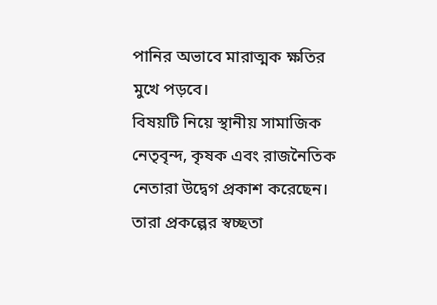পানির অভাবে মারাত্মক ক্ষতির মুখে পড়বে।
বিষয়টি নিয়ে স্থানীয় সামাজিক নেতৃবৃন্দ, কৃষক এবং রাজনৈতিক নেতারা উদ্বেগ প্রকাশ করেছেন। তারা প্রকল্পের স্বচ্ছতা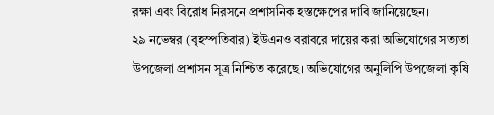রক্ষা এবং বিরোধ নিরসনে প্রশাসনিক হস্তক্ষেপের দাবি জানিয়েছেন।
২৯ নভেম্বর (বৃহস্পতিবার) ইউএনও বরাবরে দায়ের করা অভিযোগের সত্যতা উপজেলা প্রশাসন সূত্র নিশ্চিত করেছে। অভিযোগের অনুলিপি উপজেলা কৃষি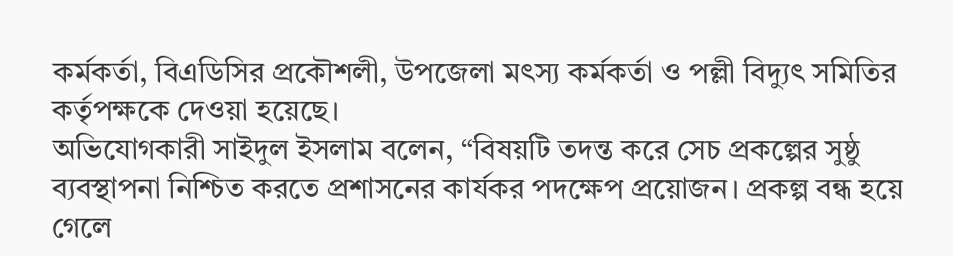কর্মকর্তা, বিএডিসির প্রকৌশলী, উপজেলা মৎস্য কর্মকর্তা ও পল্লী বিদ্যুৎ সমিতির কর্তৃপক্ষকে দেওয়া হয়েছে।
অভিযোগকারী সাইদুল ইসলাম বলেন, “বিষয়টি তদন্ত করে সেচ প্রকল্পের সুষ্ঠু ব্যবস্থাপনা নিশ্চিত করতে প্রশাসনের কার্যকর পদক্ষেপ প্রয়োজন। প্রকল্প বন্ধ হয়ে গেলে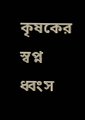কৃষকের স্বপ্ন ধ্বংস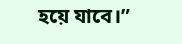হয়ে যাবে।”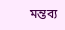মন্তব্য